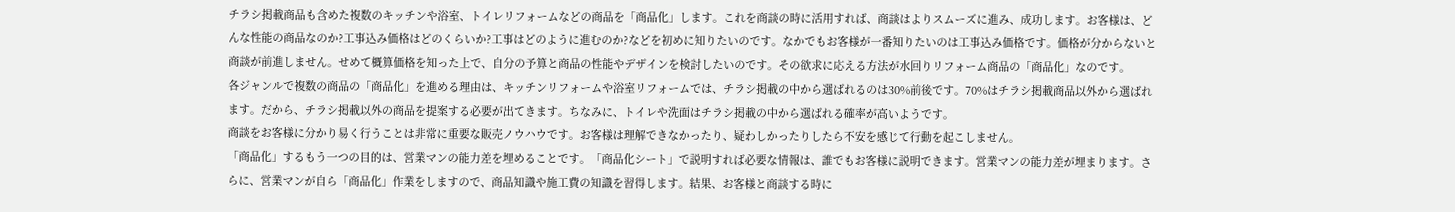チラシ掲載商品も含めた複数のキッチンや浴室、トイレリフォームなどの商品を「商品化」します。これを商談の時に活用すれば、商談はよりスムーズに進み、成功します。お客様は、どんな性能の商品なのか?工事込み価格はどのくらいか?工事はどのように進むのか?などを初めに知りたいのです。なかでもお客様が一番知りたいのは工事込み価格です。価格が分からないと商談が前進しません。せめて概算価格を知った上で、自分の予算と商品の性能やデザインを検討したいのです。その欲求に応える方法が水回りリフォーム商品の「商品化」なのです。
各ジャンルで複数の商品の「商品化」を進める理由は、キッチンリフォームや浴室リフォームでは、チラシ掲載の中から選ばれるのは30%前後です。70%はチラシ掲載商品以外から選ばれます。だから、チラシ掲載以外の商品を提案する必要が出てきます。ちなみに、トイレや洗面はチラシ掲載の中から選ばれる確率が高いようです。
商談をお客様に分かり易く行うことは非常に重要な販売ノウハウです。お客様は理解できなかったり、疑わしかったりしたら不安を感じて行動を起こしません。
「商品化」するもう一つの目的は、営業マンの能力差を埋めることです。「商品化シート」で説明すれば必要な情報は、誰でもお客様に説明できます。営業マンの能力差が埋まります。さらに、営業マンが自ら「商品化」作業をしますので、商品知識や施工費の知識を習得します。結果、お客様と商談する時に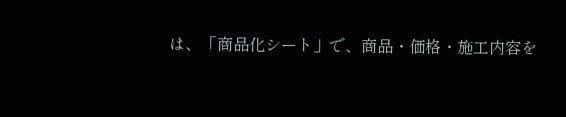は、「商品化シート」で、商品・価格・施工内容を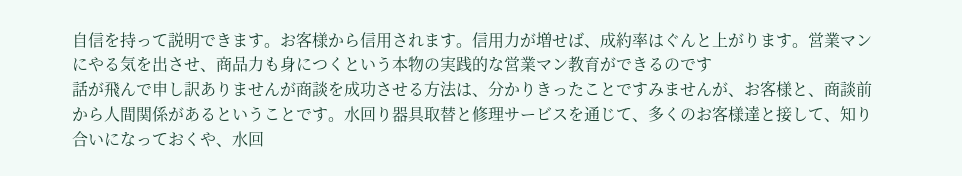自信を持って説明できます。お客様から信用されます。信用力が増せば、成約率はぐんと上がります。営業マンにやる気を出させ、商品力も身につくという本物の実践的な営業マン教育ができるのです
話が飛んで申し訳ありませんが商談を成功させる方法は、分かりきったことですみませんが、お客様と、商談前から人間関係があるということです。水回り器具取替と修理サービスを通じて、多くのお客様達と接して、知り合いになっておくや、水回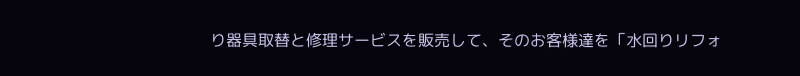り器具取替と修理サービスを販売して、そのお客様達を「水回りリフォ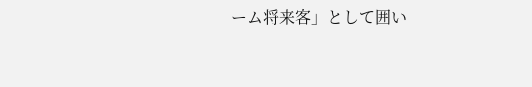ーム将来客」として囲い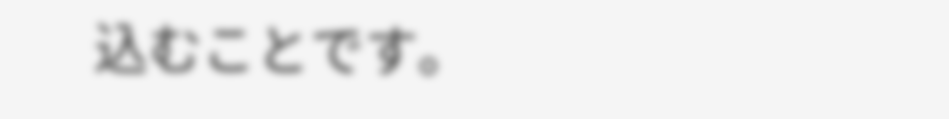込むことです。